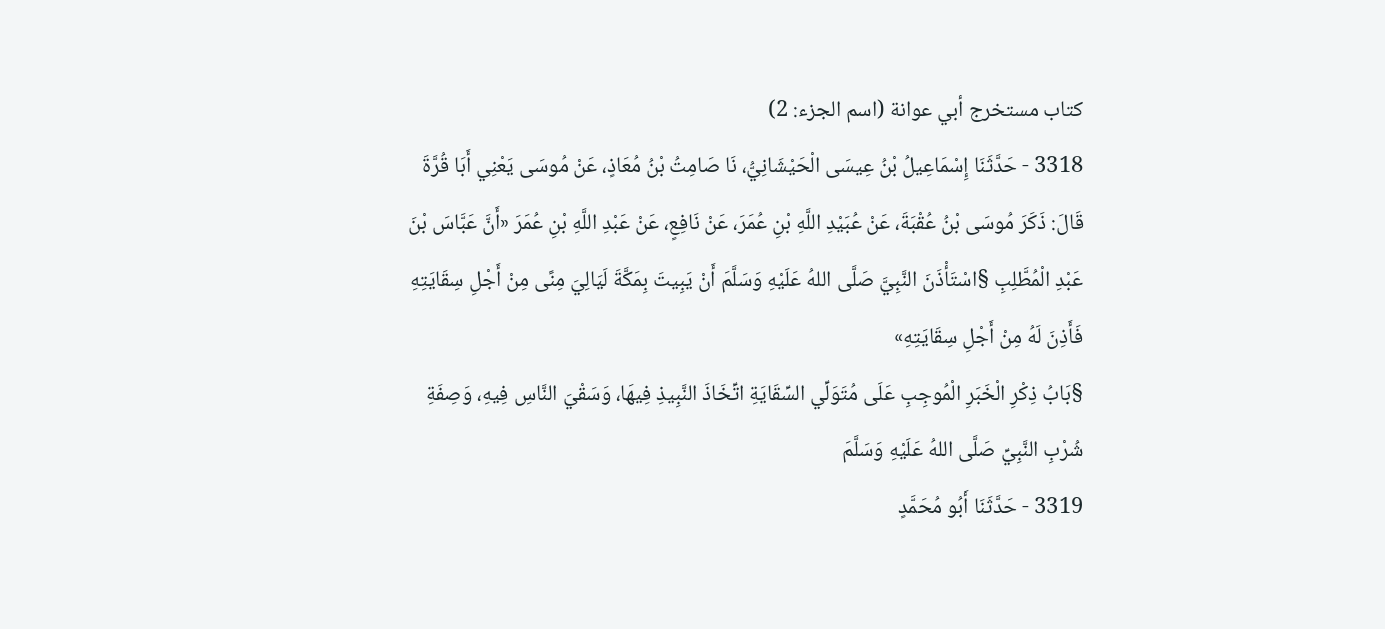كتاب مستخرج أبي عوانة (اسم الجزء: 2)
3318 - حَدَّثَنَا إِسْمَاعِيلُ بْنُ عِيسَى الْحَيْشَانِيُّ، نَا صَامِتُ بْنُ مُعَاذٍ، عَنْ مُوسَى يَعْنِي أَبَا قُرَّةَ قَالَ: ذَكَرَ مُوسَى بْنُ عُقْبَةَ، عَنْ عُبَيْدِ اللَّهِ بْنِ عُمَرَ، عَنْ نَافِعٍ، عَنْ عَبْدِ اللَّهِ بْنِ عُمَرَ «أَنَّ عَبَّاسَ بْنَ عَبْدِ الْمُطَّلِبِ §اسْتَأْذَنَ النَّبِيَّ صَلَّى اللهُ عَلَيْهِ وَسَلَّمَ أَنْ يَبِيتَ بِمَكَّةَ لَيَالِيَ مِنًى مِنْ أَجْلِ سِقَايَتِهِ فَأَذِنَ لَهُ مِنْ أَجْلِ سِقَايَتِهِ»
§بَابُ ذِكْرِ الْخَبَرِ الْمُوجِبِ عَلَى مُتَوَلِّي السِّقَايَةِ اتِّخَاذَ النَّبِيذِ فِيهَا، وَسَقْيَ النَّاسِ فِيهِ، وَصِفَةِ شُرْبِ النَّبِيِّ صَلَّى اللهُ عَلَيْهِ وَسَلَّمَ
3319 - حَدَّثَنَا أَبُو مُحَمَّدٍ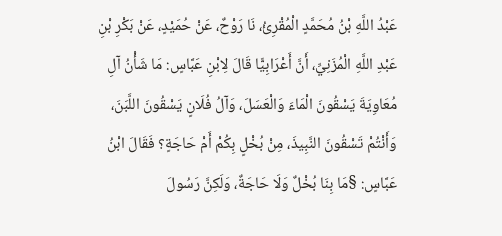عَبْدُ اللَّهِ بْنُ مُحَمَّدٍ الْمُقْرِئُ، نَا رَوْحٌ، عَنْ حُمَيْدٍ، عَنْ بَكْرِ بْنِ عَبْدِ اللَّهِ الْمُزَنِيِّ، أَنَّ أَعْرَابِيًّا قَالَ لِابْنِ عَبَّاسٍ: مَا شَأْنُ آلِ مُعَاوِيَةَ يَسْقُونَ الْمَاءَ وَالْعَسَلَ، وَآلُ فُلَانٍ يَسْقُونَ اللَّبَنَ، وَأَنْتُمْ تَسْقُونَ النَّبِيذَ، مِنْ بُخْلٍ بِكُمْ أَمْ حَاجَةٍ؟ فَقَالَ ابْنُ عَبَّاسٍ: §مَا بِنَا بُخْلٌ وَلَا حَاجَةٌ، وَلَكِنَّ رَسُولَ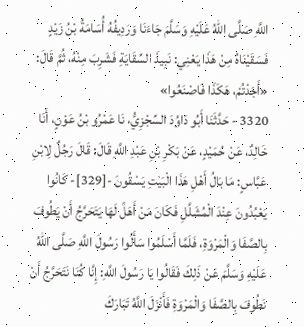اللَّهِ صَلَّى اللهُ عَلَيْهِ وَسَلَّمَ جَاءَنَا وَرَدِيفُهُ أُسَامَةُ بْنُ زَيْدٍ فَسَقَيْنَاهُ مِنْ هَذَا يَعْنِي: نَبِيذَ السِّقَايَةِ فَشَرِبَ مِنْهُ، ثُمَّ قَالَ: «أَجَدْتُمْ، هَكَذَا فَاصْنَعُوا»
3320 - حَدَّثَنَا أَبُو دَاوُدَ السِّجْزِيُّ، نَا عَمْرُو بْنُ عَوْنٍ، أَنَا خَالِدٌ، عَنْ حُمَيْدٍ، عَنْ بَكْرِ بْنِ عَبْدِ اللَّهِ قَالَ: قَالَ رَجُلٌ لِابْنِ عَبَّاسٍ: مَا بَالُ أَهْلِ هَذَا الْبَيْتِ يَسْقُونَ -[329]- كَانُوا يَعْبُدُونَ عِنْدَ الْمُشَلَّلِ فَكَانَ مَنْ أَهَلَّ لَهَا يَتَحَرَّجُ أَنْ يَطُوفَ بِالصَّفَا وَالْمَرْوَةِ، فَلَمَّا أَسْلَمُوا سَأَلُوا رَسُولَ اللَّهِ صَلَّى اللهُ عَلَيْهِ وَسَلَّمَ عَنْ ذَلِكَ فَقَالُوا يَا رَسُولَ اللَّهِ: إِنَّا كُنَا نَتَحَرَّجُ أَنْ نَطُوفَ بِالصَّفَا وَالْمَرْوَةِ فَأَنْزَلَ اللَّهُ تَبَارَكَ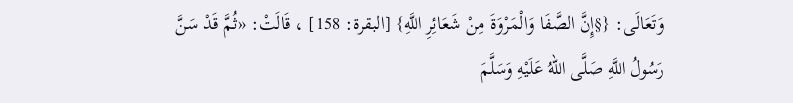وَتَعَالَى: {§إِنَّ الصَّفَا وَالْمَرْوَةَ مِنْ شَعَائِرِ اللَّهِ} [البقرة: 158] ، قَالَتْ: «ثُمَّ قَدْ سَنَّ رَسُولُ اللَّهِ صَلَّى اللهُ عَلَيْهِ وَسَلَّمَ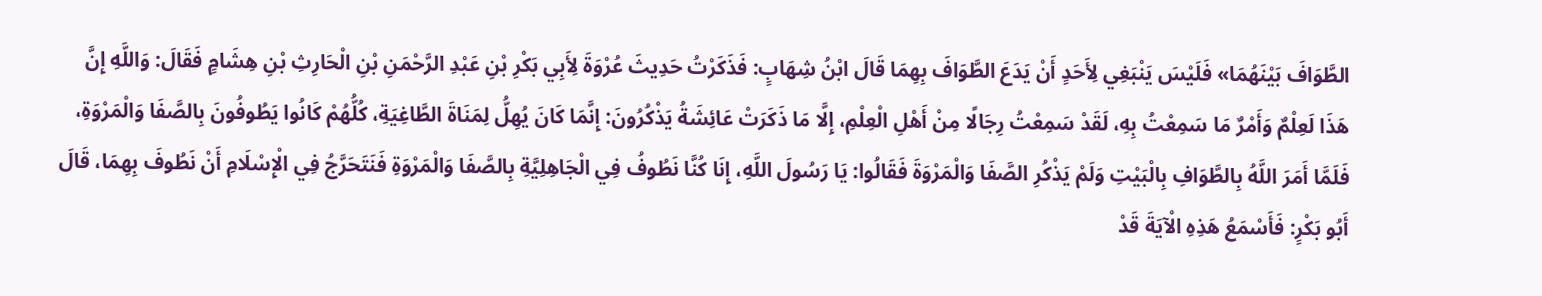الطَّوَافَ بَيْنَهُمَا» فَلَيْسَ يَنْبَغِي لِأَحَدٍ أَنْ يَدَعَ الطَّوَافَ بِهِمَا قَالَ ابْنُ شِهَابٍ: فَذَكَرْتُ حَدِيثَ عُرْوَةَ لِأَبِي بَكْرِ بْنِ عَبْدِ الرَّحْمَنِ بْنِ الْحَارِثِ بْنِ هِشَامٍ فَقَالَ: وَاللَّهِ إِنَّ هَذَا لَعِلْمٌ وَأَمْرٌ مَا سَمِعْتُ بِهِ، لَقَدْ سَمِعْتُ رِجَالًا مِنْ أَهْلِ الْعِلْمِ، إِلَّا مَا ذَكَرَتْ عَائِشَةُ يَذْكُرُونَ: إِنَّمَا كَانَ يُهِلُّ لِمَنَاةَ الطَّاغِيَةِ، كُلُّهُمْ كَانُوا يَطُوفُونَ بِالصَّفَا وَالْمَرْوَةِ، فَلَمَّا أَمَرَ اللَّهُ بِالطَّوَافِ بِالْبَيْتِ وَلَمْ يَذْكُرِ الصَّفَا وَالْمَرْوَةَ فَقَالُوا: يَا رَسُولَ اللَّهِ، إِنَا كُنَّا نَطُوفُ فِي الْجَاهِلِيَّةِ بِالصَّفَا وَالْمَرْوَةِ فَنَتَحَرَّجُ فِي الْإِسْلَامِ أَنْ نَطُوفَ بِهِمَا، قَالَ أَبُو بَكْرٍ: فَأَسْمَعُ هَذِهِ الْآيَةَ قَدْ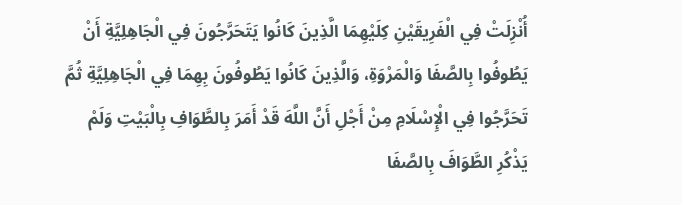أُنْزِلَتْ فِي الْفَرِيقَيْنِ كِلَيْهِمَا الَّذِينَ كَانُوا يَتَحَرَّجُونَ فِي الْجَاهِلِيَّةِ أَنْ يَطُوفُوا بِالصَّفَا وَالْمَرْوَةِ، وَالَّذِينَ كَانُوا يَطُوفُونَ بِهِمَا فِي الْجَاهِلِيَّةِ ثُمَّ تَحَرَّجُوا فِي الْإِسْلَامِ مِنْ أَجْلِ أَنَّ اللَّهَ قَدْ أَمَرَ بِالطَّوَافِ بِالْبَيْتِ وَلَمْ يَذْكُرِ الطَّوَافَ بِالصَّفَا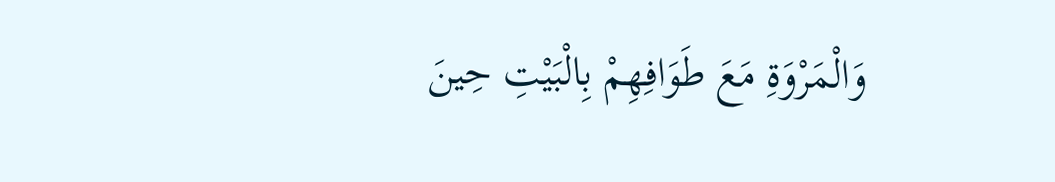وَالْمَرْوَةِ مَعَ طَوَافِهِمْ بِالْبَيْتِ حِينَ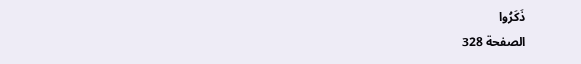ذَكَرُوا
الصفحة 328